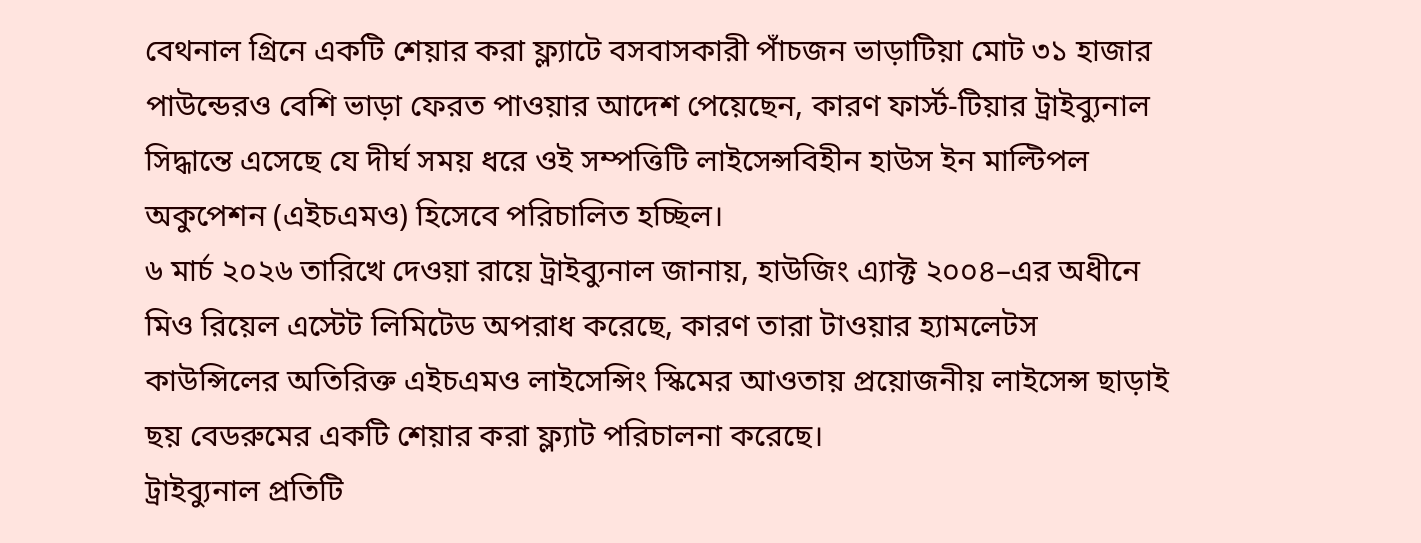বেথনাল গ্রিনে একটি শেয়ার করা ফ্ল্যাটে বসবাসকারী পাঁচজন ভাড়াটিয়া মোট ৩১ হাজার পাউন্ডেরও বেশি ভাড়া ফেরত পাওয়ার আদেশ পেয়েছেন, কারণ ফার্স্ট-টিয়ার ট্রাইব্যুনাল সিদ্ধান্তে এসেছে যে দীর্ঘ সময় ধরে ওই সম্পত্তিটি লাইসেন্সবিহীন হাউস ইন মাল্টিপল অকুপেশন (এইচএমও) হিসেবে পরিচালিত হচ্ছিল।
৬ মার্চ ২০২৬ তারিখে দেওয়া রায়ে ট্রাইব্যুনাল জানায়, হাউজিং এ্যাক্ট ২০০৪–এর অধীনে মিও রিয়েল এস্টেট লিমিটেড অপরাধ করেছে, কারণ তারা টাওয়ার হ্যামলেটস কাউন্সিলের অতিরিক্ত এইচএমও লাইসেন্সিং স্কিমের আওতায় প্রয়োজনীয় লাইসেন্স ছাড়াই ছয় বেডরুমের একটি শেয়ার করা ফ্ল্যাট পরিচালনা করেছে।
ট্রাইব্যুনাল প্রতিটি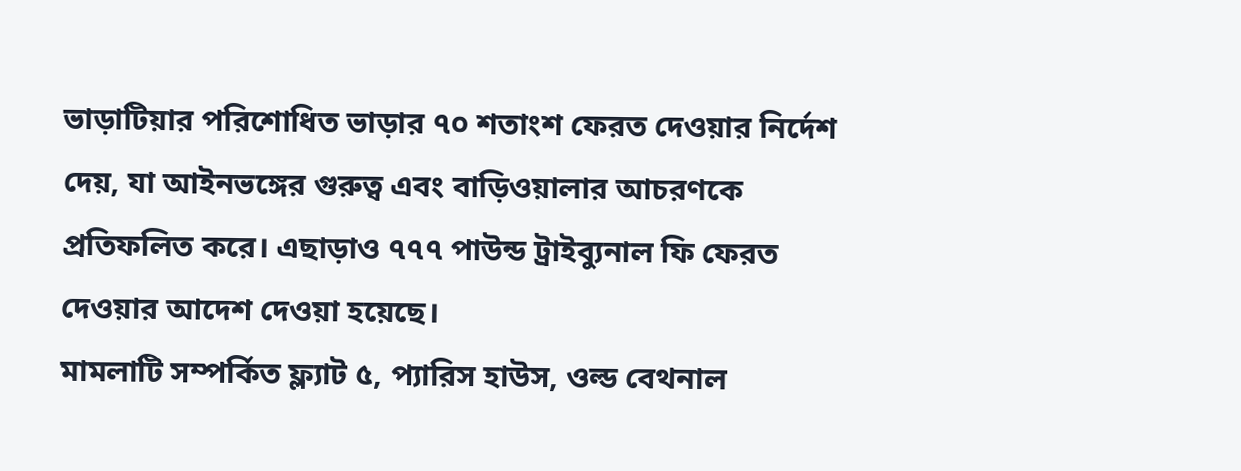ভাড়াটিয়ার পরিশোধিত ভাড়ার ৭০ শতাংশ ফেরত দেওয়ার নির্দেশ দেয়, যা আইনভঙ্গের গুরুত্ব এবং বাড়িওয়ালার আচরণকে প্রতিফলিত করে। এছাড়াও ৭৭৭ পাউন্ড ট্রাইব্যুনাল ফি ফেরত দেওয়ার আদেশ দেওয়া হয়েছে।
মামলাটি সম্পর্কিত ফ্ল্যাট ৫, প্যারিস হাউস, ওল্ড বেথনাল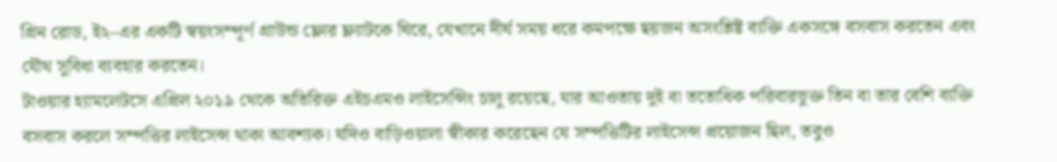গ্রিন রোড, ই২–এর একটি স্বয়ংসম্পূর্ণ গ্রাউন্ড ফ্লোর ফ্ল্যাটকে ঘিরে, যেখানে দীর্ঘ সময় ধরে কমপক্ষে ছয়জন অসংশ্লিষ্ট ব্যক্তি একসঙ্গে বসবাস করতেন এবং যৌথ সুবিধা ব্যবহার করতেন।
টাওয়ার হ্যামলেটসে এপ্রিল ২০১৯ থেকে অতিরিক্ত এইচএমও লাইসেন্সিং চালু রয়েছে, যার আওতায় দুই বা ততোধিক পরিবারভুক্ত তিন বা তার বেশি ব্যক্তি বসবাস করলে সম্পত্তির লাইসেন্স থাকা আবশ্যক। যদিও বাড়িওয়ালা স্বীকার করেছেন যে সম্পত্তিটির লাইসেন্স প্রয়োজন ছিল, তবুও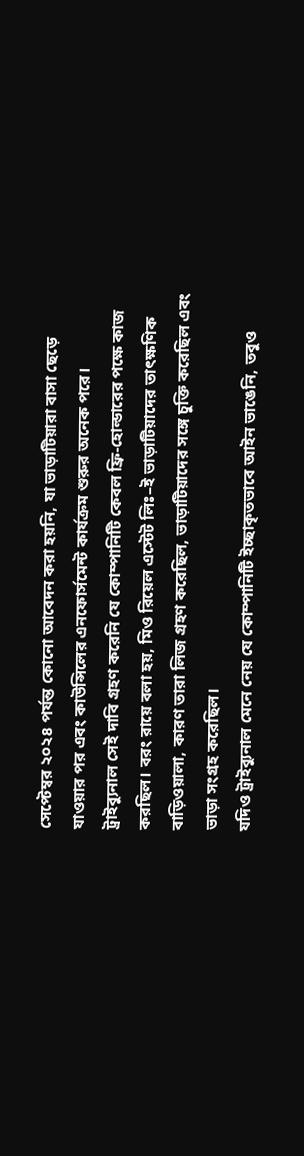সেপ্টেম্বর ২০২৪ পর্যন্ত কোনো আবেদন করা হয়নি, যা ভাড়াটিয়ারা বাসা ছেড়ে যাওয়ার পর এবং কাউন্সিলের এনফোর্সমেন্ট কার্যক্রম শুরুর অনেক পরে।
ট্রাইব্যুনাল সেই দাবি গ্রহণ করেনি যে কোম্পানিটি কেবল ফ্রি-হোল্ডারের পক্ষে কাজ করছিল। বরং রায়ে বলা হয়, মিও রিয়েল এস্টেট লিঃ–ই ভাড়াটিয়াদের তাৎক্ষণিক বাড়িওয়ালা, কারণ তারা লিজ গ্রহণ করেছিল, ভাড়াটিয়াদের সঙ্গে চুক্তি করেছিল এবং ভাড়া সংগ্রহ করেছিল।
যদিও ট্রাইব্যুনাল মেনে নেয় যে কোম্পানিটি ইচ্ছাকৃতভাবে আইন ভাঙেনি, তবুও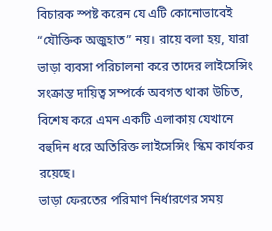বিচারক স্পষ্ট করেন যে এটি কোনোভাবেই “যৌক্তিক অজুহাত” নয়। রায়ে বলা হয়, যারা ভাড়া ব্যবসা পরিচালনা করে তাদের লাইসেন্সিং সংক্রান্ত দায়িত্ব সম্পর্কে অবগত থাকা উচিত, বিশেষ করে এমন একটি এলাকায় যেখানে বহুদিন ধরে অতিরিক্ত লাইসেন্সিং স্কিম কার্যকর রয়েছে।
ভাড়া ফেরতের পরিমাণ নির্ধারণের সময়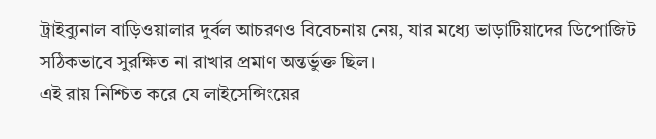ট্রাইব্যুনাল বাড়িওয়ালার দুর্বল আচরণও বিবেচনায় নেয়, যার মধ্যে ভাড়াটিয়াদের ডিপোজিট সঠিকভাবে সুরক্ষিত না রাখার প্রমাণ অন্তর্ভুক্ত ছিল।
এই রায় নিশ্চিত করে যে লাইসেন্সিংয়ের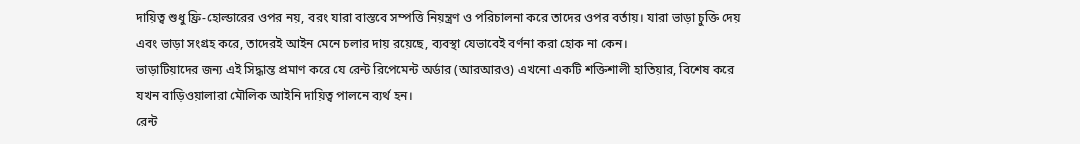দায়িত্ব শুধু ফ্রি-হোল্ডারের ওপর নয়, বরং যারা বাস্তবে সম্পত্তি নিয়ন্ত্রণ ও পরিচালনা করে তাদের ওপর বর্তায়। যারা ভাড়া চুক্তি দেয় এবং ভাড়া সংগ্রহ করে, তাদেরই আইন মেনে চলার দায় রয়েছে, ব্যবস্থা যেভাবেই বর্ণনা করা হোক না কেন।
ভাড়াটিয়াদের জন্য এই সিদ্ধান্ত প্রমাণ করে যে রেন্ট রিপেমেন্ট অর্ডার (আরআরও) এখনো একটি শক্তিশালী হাতিয়ার, বিশেষ করে যখন বাড়িওয়ালারা মৌলিক আইনি দায়িত্ব পালনে ব্যর্থ হন।
রেন্ট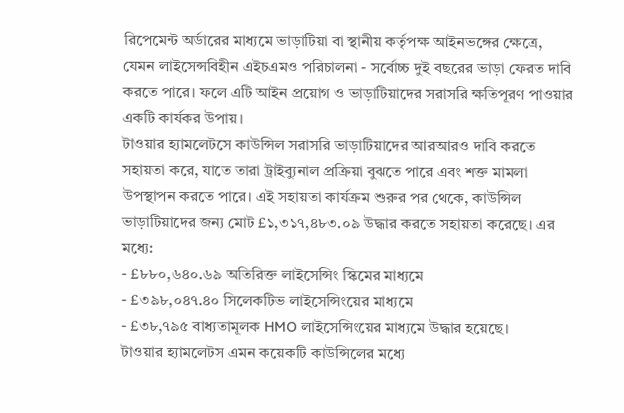রিপেমেন্ট অর্ডারের মাধ্যমে ভাড়াটিয়া বা স্থানীয় কর্তৃপক্ষ আইনভঙ্গের ক্ষেত্রে, যেমন লাইসেন্সবিহীন এইচএমও পরিচালনা - সর্বোচ্চ দুই বছরের ভাড়া ফেরত দাবি করতে পারে। ফলে এটি আইন প্রয়োগ ও ভাড়াটিয়াদের সরাসরি ক্ষতিপূরণ পাওয়ার একটি কার্যকর উপায়।
টাওয়ার হ্যামলেটসে কাউন্সিল সরাসরি ভাড়াটিয়াদের আরআরও দাবি করতে সহায়তা করে, যাতে তারা ট্রাইব্যুনাল প্রক্রিয়া বুঝতে পারে এবং শক্ত মামলা উপস্থাপন করতে পারে। এই সহায়তা কার্যক্রম শুরুর পর থেকে, কাউন্সিল ভাড়াটিয়াদের জন্য মোট £১,৩১৭,৪৮৩.০৯ উদ্ধার করতে সহায়তা করেছে। এর মধ্যে:
- £৮৮০,৬৪০.৬৯ অতিরিক্ত লাইসেন্সিং স্কিমের মাধ্যমে
- £৩৯৮,০৪৭.৪০ সিলেকটিভ লাইসেন্সিংয়ের মাধ্যমে
- £৩৮,৭৯৫ বাধ্যতামূলক HMO লাইসেন্সিংয়ের মাধ্যমে উদ্ধার হয়েছে।
টাওয়ার হ্যামলেটস এমন কয়েকটি কাউন্সিলের মধ্যে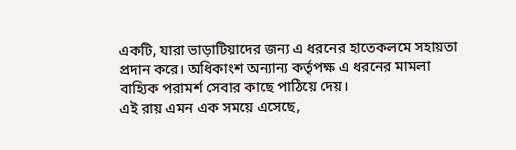একটি, যারা ভাড়াটিয়াদের জন্য এ ধরনের হাতেকলমে সহায়তা প্রদান করে। অধিকাংশ অন্যান্য কর্তৃপক্ষ এ ধরনের মামলা বাহ্যিক পরামর্শ সেবার কাছে পাঠিয়ে দেয়।
এই রায় এমন এক সময়ে এসেছে,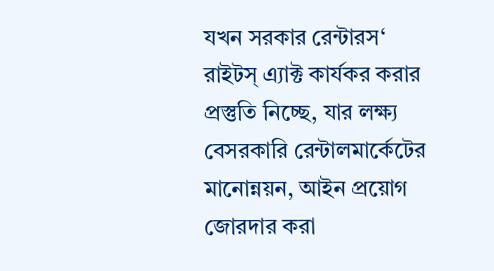যখন সরকার রেন্টারস‘ রাইটস্ এ্যাক্ট কার্যকর করার প্রস্তুতি নিচ্ছে, যার লক্ষ্য বেসরকারি রেন্টালমার্কেটের মানোন্নয়ন, আইন প্রয়োগ জোরদার করা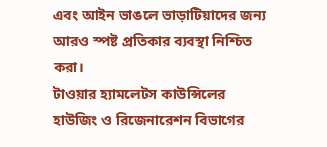এবং আইন ভাঙলে ভাড়াটিয়াদের জন্য আরও স্পষ্ট প্রতিকার ব্যবস্থা নিশ্চিত করা।
টাওয়ার হ্যামলেটস কাউন্সিলের হাউজিং ও রিজেনারেশন বিভাগের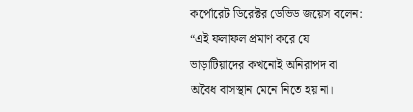কর্পোরেট ডিরেক্টর ডেভিড জয়েস বলেন: “এই ফলাফল প্রমাণ করে যে ভাড়াটিয়াদের কখনোই অনিরাপদ বা অবৈধ বাসস্থান মেনে নিতে হয় না।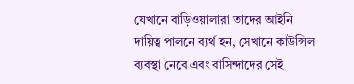যেখানে বাড়িওয়ালারা তাদের আইনি দায়িত্ব পালনে ব্যর্থ হন, সেখানে কাউন্সিল ব্যবস্থা নেবে এবং বাসিন্দাদের সেই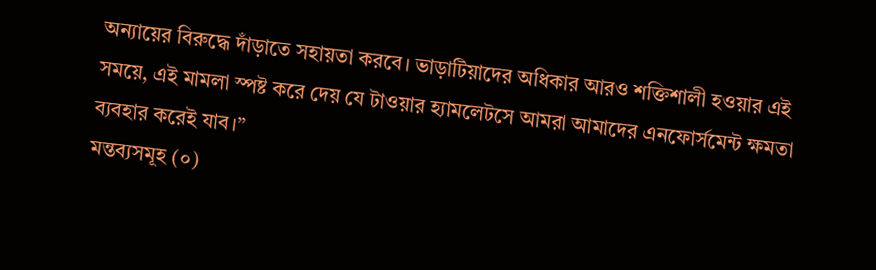অন্যায়ের বিরুদ্ধে দাঁড়াতে সহায়তা করবে। ভাড়াটিয়াদের অধিকার আরও শক্তিশালী হওয়ার এই সময়ে, এই মামলা স্পষ্ট করে দেয় যে টাওয়ার হ্যামলেটসে আমরা আমাদের এনফোর্সমেন্ট ক্ষমতা ব্যবহার করেই যাব।”
মন্তব্যসমূহ (০)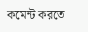কমেন্ট করতে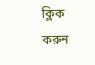ক্লিক করুন